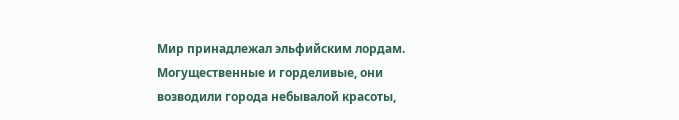Мир принадлежал эльфийским лордам. Могущественные и горделивые, они возводили города небывалой красоты,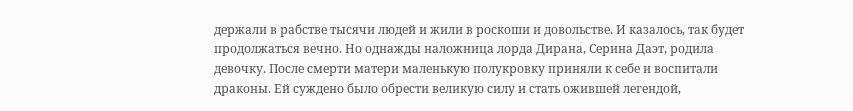держали в рабстве тысячи людей и жили в роскоши и довольстве. И казалось, так будет продолжаться вечно. Но однажды наложница лорда Дирана, Серина Даэт, родила девочку. После смерти матери маленькую полукровку приняли к себе и воспитали драконы. Ей суждено было обрести великую силу и стать ожившей легендой,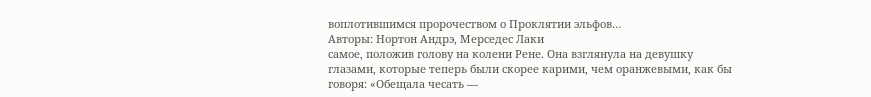воплотившимся пророчеством о Проклятии эльфов…
Авторы: Нортон Андрэ, Мерседес Лаки
самое, положив голову на колени Рене. Она взглянула на девушку глазами, которые теперь были скорее карими, чем оранжевыми, как бы говоря: «Обещала чесать —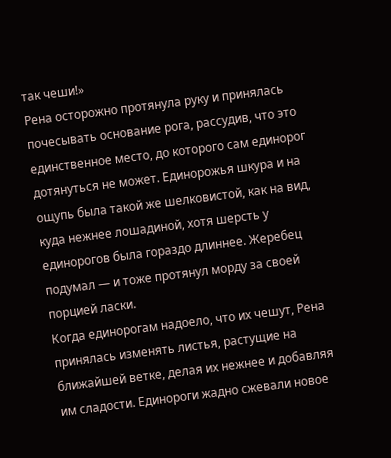так чеши!»
Рена осторожно протянула руку и принялась почесывать основание рога, рассудив, что это единственное место, до которого сам единорог дотянуться не может. Единорожья шкура и на ощупь была такой же шелковистой, как на вид, куда нежнее лошадиной, хотя шерсть у единорогов была гораздо длиннее. Жеребец подумал — и тоже протянул морду за своей порцией ласки.
Когда единорогам надоело, что их чешут, Рена принялась изменять листья, растущие на ближайшей ветке, делая их нежнее и добавляя им сладости. Единороги жадно сжевали новое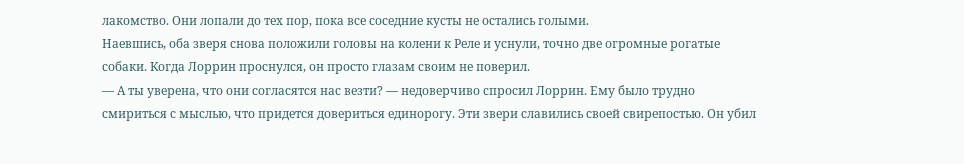лакомство. Они лопали до тех пор, пока все соседние кусты не остались голыми.
Наевшись, оба зверя снова положили головы на колени к Реле и уснули, точно две огромные рогатые собаки. Когда Лоррин проснулся, он просто глазам своим не поверил.
— А ты уверена, что они согласятся нас везти? — недоверчиво спросил Лоррин. Ему было трудно смириться с мыслью, что придется довериться единорогу. Эти звери славились своей свирепостью. Он убил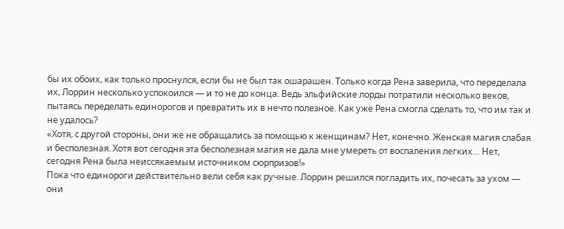бы их обоих, как только проснулся, если бы не был так ошарашен. Только когда Рена заверила, что переделала их, Лоррин несколько успокоился — и то не до конца. Ведь эльфийские лорды потратили несколько веков, пытаясь переделать единорогов и превратить их в нечто полезное. Как уже Рена смогла сделать то, что им так и не удалось?
«Хотя, с другой стороны, они же не обращались за помощью к женщинам? Нет, конечно. Женская магия слабая и бесполезная. Хотя вот сегодня эта бесполезная магия не дала мне умереть от воспаления легких… Нет, сегодня Рена была неиссякаемым источником сюрпризов!»
Пока что единороги действительно вели себя как ручные. Лоррин решился погладить их, почесать за ухом — они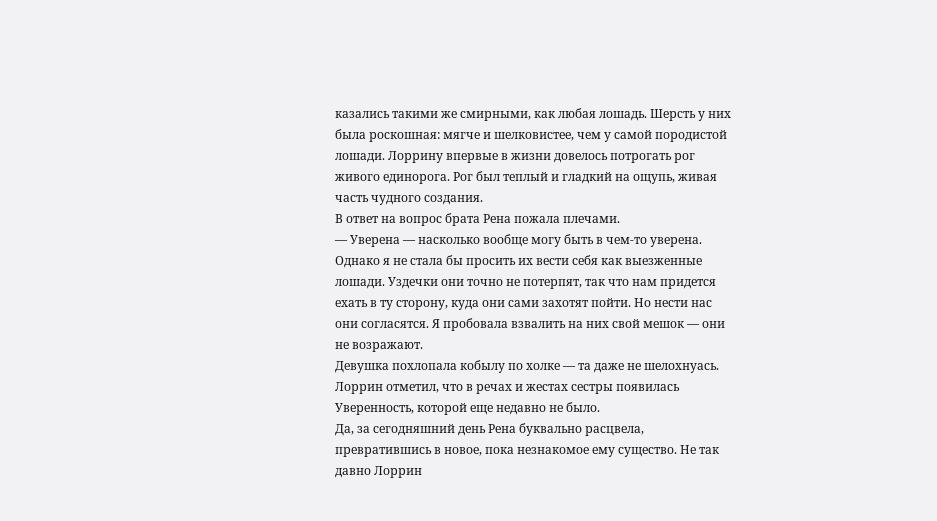казались такими же смирными, как любая лошадь. Шерсть у них была роскошная: мягче и шелковистее, чем у самой породистой лошади. Лоррину впервые в жизни довелось потрогать рог живого единорога. Рог был теплый и гладкий на ощупь, живая часть чудного создания.
В ответ на вопрос брата Рена пожала плечами.
— Уверена — насколько вообще могу быть в чем-то уверена. Однако я не стала бы просить их вести себя как выезженные лошади. Уздечки они точно не потерпят, так что нам придется ехать в ту сторону, куда они сами захотят пойти. Но нести нас они согласятся. Я пробовала взвалить на них свой мешок — они не возражают.
Девушка похлопала кобылу по холке — та даже не шелохнуась. Лоррин отметил, что в речах и жестах сестры появилась Уверенность, которой еще недавно не было.
Да, за сегодняшний день Рена буквально расцвела, превратившись в новое, пока незнакомое ему существо. Не так давно Лоррин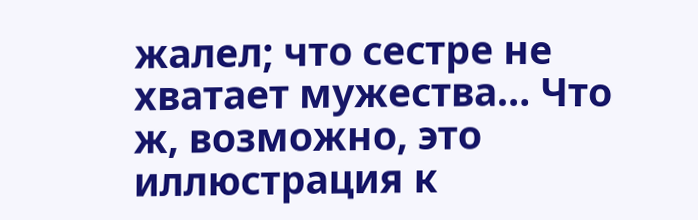жалел; что сестре не хватает мужества… Что ж, возможно, это иллюстрация к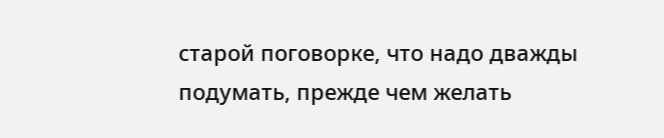старой поговорке, что надо дважды подумать, прежде чем желать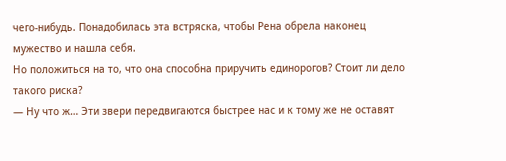чего-нибудь. Понадобилась эта встряска, чтобы Рена обрела наконец мужество и нашла себя.
Но положиться на то, что она способна приручить единорогов? Стоит ли дело такого риска?
— Ну что ж… Эти звери передвигаются быстрее нас и к тому же не оставят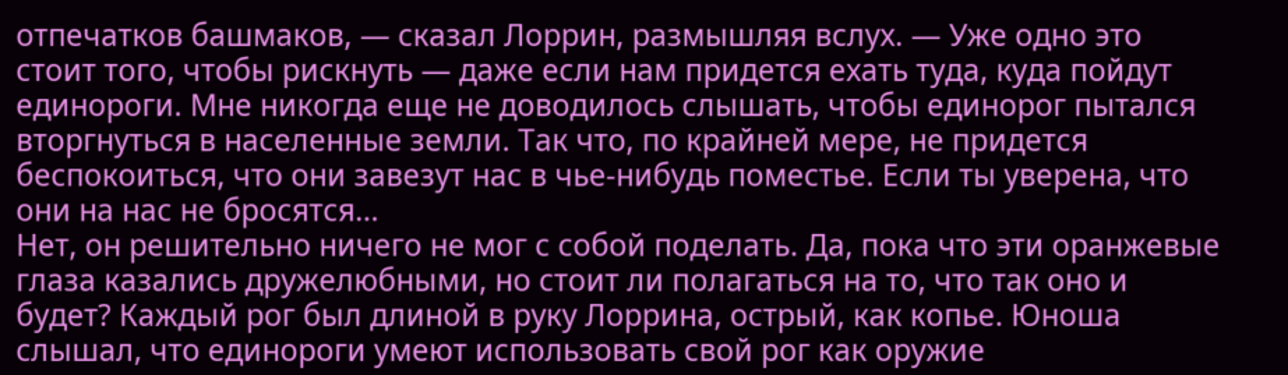отпечатков башмаков, — сказал Лоррин, размышляя вслух. — Уже одно это стоит того, чтобы рискнуть — даже если нам придется ехать туда, куда пойдут единороги. Мне никогда еще не доводилось слышать, чтобы единорог пытался вторгнуться в населенные земли. Так что, по крайней мере, не придется беспокоиться, что они завезут нас в чье-нибудь поместье. Если ты уверена, что они на нас не бросятся…
Нет, он решительно ничего не мог с собой поделать. Да, пока что эти оранжевые глаза казались дружелюбными, но стоит ли полагаться на то, что так оно и будет? Каждый рог был длиной в руку Лоррина, острый, как копье. Юноша слышал, что единороги умеют использовать свой рог как оружие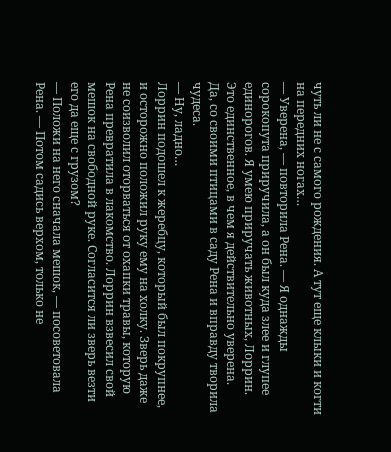чуть ли не с самого рождения. А тут еще клыки и когти на передних ногах…
— Уверена, — повторила Рена. — Я однажды сорокопута приручила, а он был куда злее и глупее единорогов. Я умею приручать животных, Лоррин. Это единственное, в чем я действительно уверена.
Да, со своими птицами в саду Рена и вправду творила чудеса.
— Ну, ладно…
Лоррин подошел к жеребцу, который был покрупнее, и осторожно положил руку ему на холку. Зверь даже не соизволил оторваться от охапки травы, которую Рена превратила в лакомство. Лоррин взвесил свой мешок на свободной руке. Согласится ли зверь везти его да еще с грузом?
— Положи на него сначала мешок, — посоветовала Рена. — Потом садись верхом, только не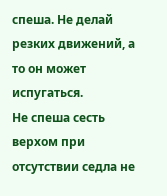спеша. Не делай резких движений, а то он может испугаться.
Не спеша сесть верхом при отсутствии седла не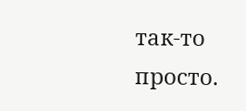так-то просто.